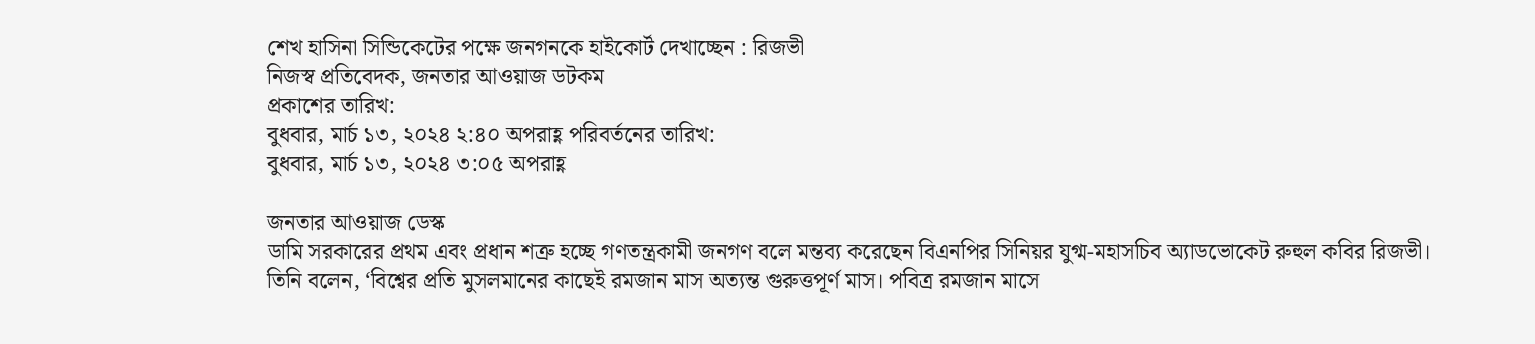শেখ হাসিনা সিন্ডিকেটের পক্ষে জনগনকে হাইকোর্ট দেখাচ্ছেন : রিজভী
নিজস্ব প্রতিবেদক, জনতার আওয়াজ ডটকম
প্রকাশের তারিখ:
বুধবার, মার্চ ১৩, ২০২৪ ২:৪০ অপরাহ্ণ পরিবর্তনের তারিখ:
বুধবার, মার্চ ১৩, ২০২৪ ৩:০৫ অপরাহ্ণ

জনতার আওয়াজ ডেস্ক
ডামি সরকারের প্রথম এবং প্রধান শত্রু হচ্ছে গণতন্ত্রকামী জনগণ বলে মন্তব্য করেছেন বিএনপির সিনিয়র যুগ্ম-মহাসচিব অ্যাডভোকেট রুহুল কবির রিজভী।
তিনি বলেন, ‘বিশ্বের প্রতি মুসলমানের কাছেই রমজান মাস অত্যন্ত গুরুত্তপূর্ণ মাস। পবিত্র রমজান মাসে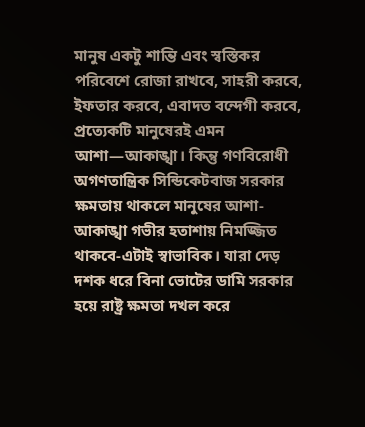মানুষ একটু শান্তি এবং স্বস্তিকর পরিবেশে রোজা রাখবে, সাহরী করবে, ইফতার করবে, এবাদত বন্দেগী করবে, প্রত্যেকটি মানুষেরই এমন আশা—আকাঙ্খা। কিন্তু গণবিরোধী অগণতান্ত্রিক সিন্ডিকেটবাজ সরকার ক্ষমতায় থাকলে মানুষের আশা-আকাঙ্খা গভীর হতাশায় নিমজ্জিত থাকবে-এটাই স্বাভাবিক। যারা দেড় দশক ধরে বিনা ভোটের ডামি সরকার হয়ে রাষ্ট্র ক্ষমতা দখল করে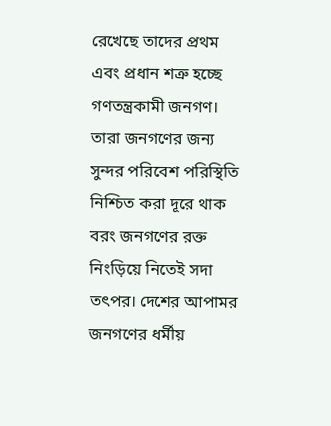রেখেছে তাদের প্রথম এবং প্রধান শত্রু হচ্ছে গণতন্ত্রকামী জনগণ। তারা জনগণের জন্য সুন্দর পরিবেশ পরিস্থিতি নিশ্চিত করা দূরে থাক বরং জনগণের রক্ত নিংড়িয়ে নিতেই সদা তৎপর। দেশের আপামর জনগণের ধর্মীয়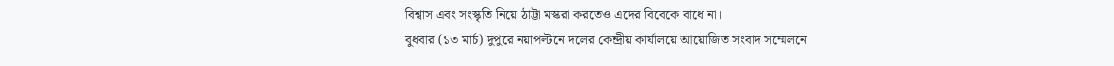বিশ্বাস এবং সংস্কৃতি নিয়ে ঠাট্টা মস্করা করতেও এদের বিবেকে বাধে না।
বুধবার (১৩ মার্চ) দুপুরে নয়াপল্টনে দলের কেন্দ্রীয় কার্যালয়ে আয়োজিত সংবাদ সম্মেলনে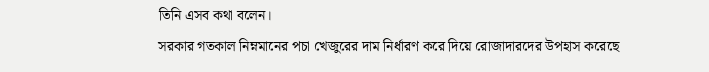তিনি এসব কথা বলেন।
সরকার গতকাল নিম্নমানের পচা খেজুরের দাম নির্ধারণ করে দিয়ে রোজাদারদের উপহাস করেছে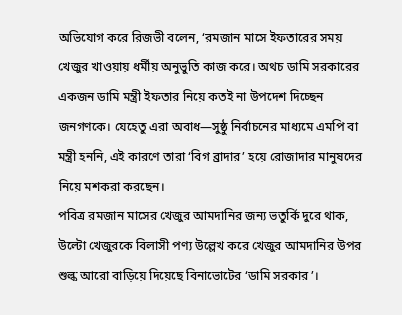অভিযোগ করে রিজভী বলেন, ‘রমজান মাসে ইফতারের সময় খেজুর খাওয়ায় ধর্মীয় অনুভুতি কাজ করে। অথচ ডামি সরকারের একজন ডামি মন্ত্রী ইফতার নিয়ে কতই না উপদেশ দিচ্ছেন জনগণকে। যেহেতু এরা অবাধ—সুষ্ঠু নির্বাচনের মাধ্যমে এমপি বা মন্ত্রী হননি, এই কারণে তারা ‘বিগ ব্রাদার’ হয়ে রোজাদার মানুষদের নিয়ে মশকরা করছেন।
পবিত্র রমজান মাসের খেজুর আমদানির জন্য ভতুর্কি দুরে থাক, উল্টো খেজুরকে বিলাসী পণ্য উল্লেখ করে খেজুর আমদানির উপর শুল্ক আরো বাড়িয়ে দিয়েছে বিনাভোটের ‘ডামি সরকার’।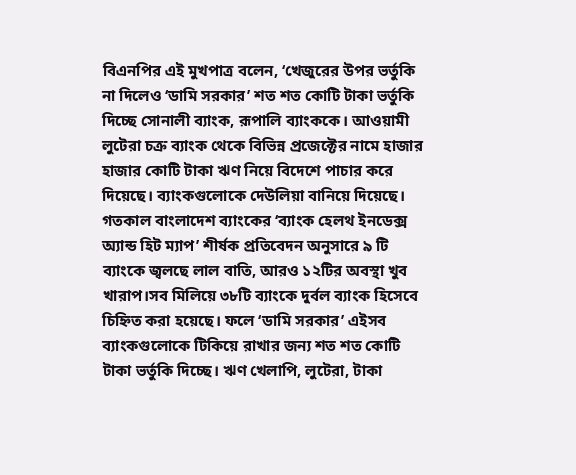বিএনপির এই মুখপাত্র বলেন, ‘খেজুরের উপর ভর্তুকি না দিলেও ‘ডামি সরকার’ শত শত কোটি টাকা ভর্তুকি দিচ্ছে সোনালী ব্যাংক, রূপালি ব্যাংককে। আওয়ামী লুটেরা চক্র ব্যাংক থেকে বিভিন্ন প্রজেক্টের নামে হাজার হাজার কোটি টাকা ঋণ নিয়ে বিদেশে পাচার করে দিয়েছে। ব্যাংকগুলোকে দেউলিয়া বানিয়ে দিয়েছে। গতকাল বাংলাদেশ ব্যাংকের ‘ব্যাংক হেলথ ইনডেক্স অ্যান্ড হিট ম্যাপ’ শীর্ষক প্রতিবেদন অনুসারে ৯ টি ব্যাংকে জ্বলছে লাল বাতি, আরও ১২টির অবস্থা খুব খারাপ।সব মিলিয়ে ৩৮টি ব্যাংকে দুর্বল ব্যাংক হিসেবে চিহ্নিত করা হয়েছে। ফলে ‘ডামি সরকার’ এইসব ব্যাংকগুলোকে টিকিয়ে রাখার জন্য শত শত কোটি টাকা ভর্তুকি দিচ্ছে। ঋণ খেলাপি, লুটেরা, টাকা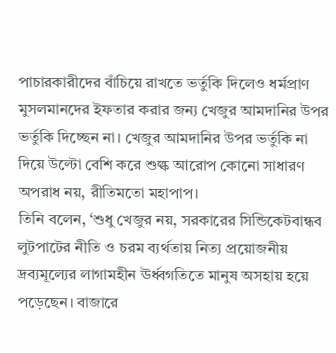পাচারকারীদের বাঁচিয়ে রাখতে ভর্তুকি দিলেও ধর্মপ্রাণ মুসলমানদের ইফতার করার জন্য খেজুর আমদানির উপর ভর্তুকি দিচ্ছেন না। খেজুর আমদানির উপর ভর্তুকি না দিয়ে উল্টো বেশি করে শুল্ক আরোপ কোনো সাধারণ অপরাধ নয়, রীতিমতো মহাপাপ।
তিনি বলেন, ‘শুধু খেজুর নয়, সরকারের সিন্ডিকেটবান্ধব লুটপাটের নীতি ও চরম ব্যর্থতায় নিত্য প্রয়োজনীয় দ্রব্যমূল্যের লাগামহীন ঊর্ধ্বগতিতে মানুষ অসহায় হয়ে পড়েছেন। বাজারে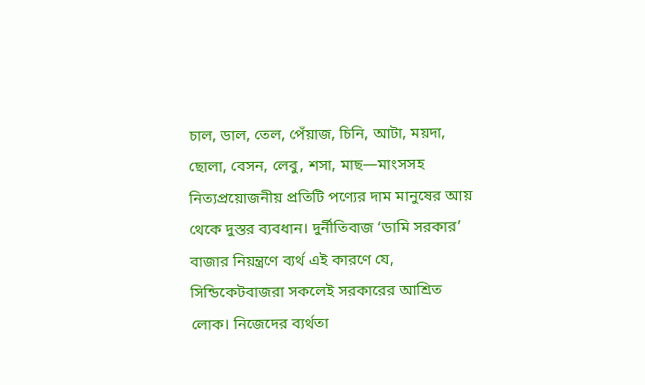চাল, ডাল, তেল, পেঁয়াজ, চিনি, আটা, ময়দা, ছোলা, বেসন, লেবু, শসা, মাছ—মাংসসহ নিত্যপ্রয়োজনীয় প্রতিটি পণ্যের দাম মানুষের আয় থেকে দুস্তর ব্যবধান। দুর্নীতিবাজ ‘ডামি সরকার’ বাজার নিয়ন্ত্রণে ব্যর্থ এই কারণে যে, সিন্ডিকেটবাজরা সকলেই সরকারের আশ্রিত লোক। নিজেদের ব্যর্থতা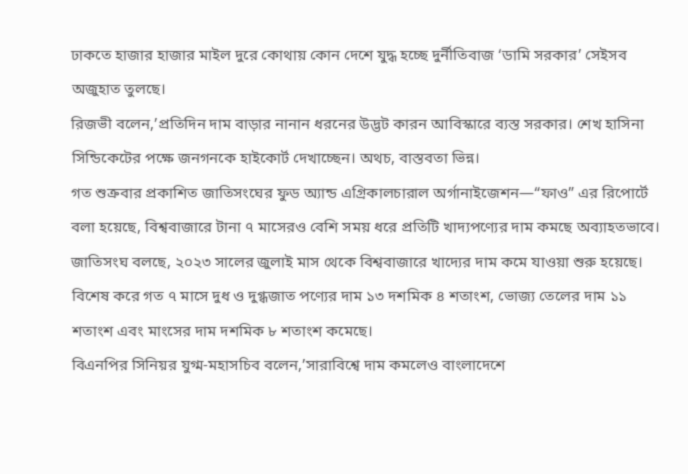ঢাকতে হাজার হাজার মাইল দুরে কোথায় কোন দেশে যুদ্ধ হচ্ছে দুর্নীতিবাজ ‘ডামি সরকার’ সেইসব অজুহাত তুলছে।
রিজভী বলেন,’প্রতিদিন দাম বাড়ার নানান ধরনের উদ্ভট কারন আবিস্কারে ব্যস্ত সরকার। শেখ হাসিনা সিন্ডিকেটের পক্ষে জনগনকে হাইকোর্ট দেখাচ্ছেন। অথচ, বাস্তবতা ভিন্ন।
গত শুক্রবার প্রকাশিত জাতিসংঘের ফুড অ্যান্ড এগ্রিকালচারাল অর্গানাইজেশন—“ফাও” এর রিপোর্টে বলা হয়েছে, বিশ্ববাজারে টানা ৭ মাসেরও বেশি সময় ধরে প্রতিটি খাদ্যপণ্যের দাম কমছে অব্যাহতভাবে। জাতিসংঘ বলছে, ২০২৩ সালের জুলাই মাস থেকে বিশ্ববাজারে খাদ্যের দাম কমে যাওয়া শুরু হয়েছে। বিশেষ করে গত ৭ মাসে দুধ ও দুগ্ধজাত পণ্যের দাম ১৩ দশমিক ৪ শতাংশ, ভোজ্য তেলের দাম ১১ শতাংশ এবং মাংসের দাম দশমিক ৮ শতাংশ কমেছে।
বিএনপির সিনিয়র যুগ্ম-মহাসচিব বলেন,’সারাবিশ্বে দাম কমলেও বাংলাদেশে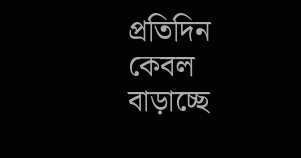প্রতিদিন কেবল বাড়াচ্ছে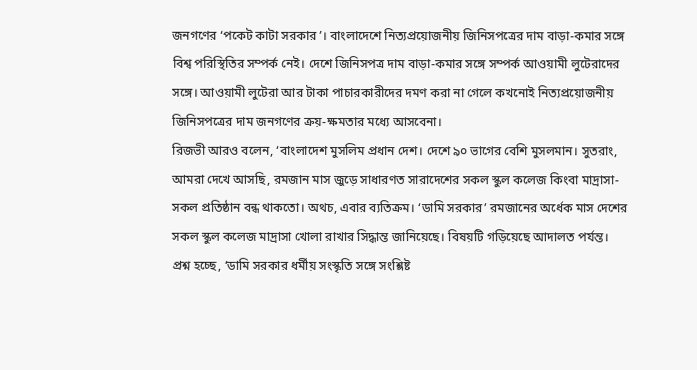জনগণের ‘পকেট কাটা সরকার’। বাংলাদেশে নিত্যপ্রয়োজনীয় জিনিসপত্রের দাম বাড়া-কমার সঙ্গে বিশ্ব পরিস্থিতির সম্পর্ক নেই। দেশে জিনিসপত্র দাম বাড়া-কমার সঙ্গে সম্পর্ক আওয়ামী লুটেরাদের সঙ্গে। আওয়ামী লুটেরা আর টাকা পাচারকারীদের দমণ করা না গেলে কখনোই নিত্যপ্রয়োজনীয় জিনিসপত্রের দাম জনগণের ক্রয়-ক্ষমতার মধ্যে আসবেনা।
রিজভী আরও বলেন, ‘বাংলাদেশ মুসলিম প্রধান দেশ। দেশে ৯০ ভাগের বেশি মুসলমান। সুতরাং, আমরা দেখে আসছি, রমজান মাস জুড়ে সাধারণত সারাদেশের সকল স্কুল কলেজ কিংবা মাদ্রাসা-সকল প্রতিষ্ঠান বন্ধ থাকতো। অথচ, এবার ব্যতিক্রম। ‘ডামি সরকার’ রমজানের অর্ধেক মাস দেশের সকল স্কুল কলেজ মাদ্রাসা খোলা রাখার সিদ্ধান্ত জানিয়েছে। বিষয়টি গড়িয়েছে আদালত পর্যন্ত। প্রশ্ন হচ্ছে, ‘ডামি সরকার ধর্মীয় সংস্কৃতি সঙ্গে সংশ্লিষ্ট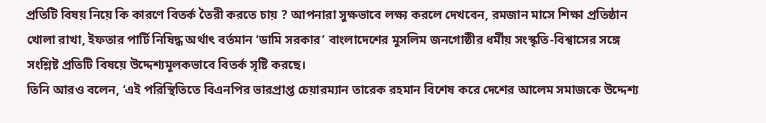প্রতিটি বিষয় নিয়ে কি কারণে বিতর্ক তৈরী করতে চায় ? আপনারা সুক্ষভাবে লক্ষ্য করলে দেখবেন, রমজান মাসে শিক্ষা প্রতিষ্ঠান খোলা রাখা, ইফতার পার্টি নিষিদ্ধ অর্থাৎ বর্তমান ‘ডামি সরকার’ বাংলাদেশের মুসলিম জনগোষ্ঠীর ধর্মীয় সংস্কৃতি-বিশ্বাসের সঙ্গে সংশ্লিষ্ট প্রতিটি বিষয়ে উদ্দেশ্যমূলকভাবে বিতর্ক সৃষ্টি করছে।
তিনি আরও বলেন, ‘এই পরিস্থিতিতে বিএনপির ভারপ্রাপ্ত চেয়ারম্যান তারেক রহমান বিশেষ করে দেশের আলেম সমাজকে উদ্দেশ্য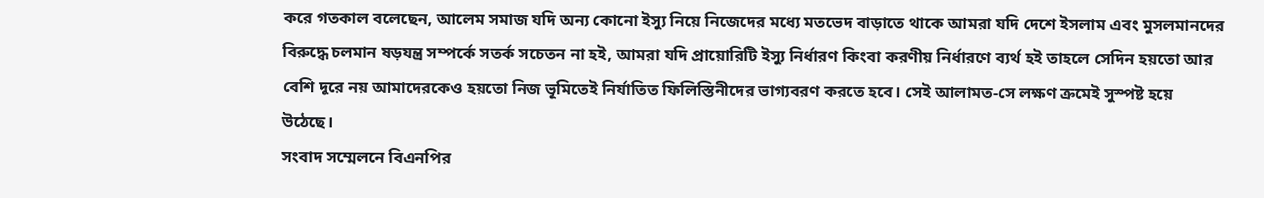করে গতকাল বলেছেন, আলেম সমাজ যদি অন্য কোনো ইস্যু নিয়ে নিজেদের মধ্যে মতভেদ বাড়াতে থাকে আমরা যদি দেশে ইসলাম এবং মুসলমানদের বিরুদ্ধে চলমান ষড়যন্ত্র সম্পর্কে সতর্ক সচেতন না হই, আমরা যদি প্রায়োরিটি ইস্যু নির্ধারণ কিংবা করণীয় নির্ধারণে ব্যর্থ হই তাহলে সেদিন হয়তো আর বেশি দূরে নয় আমাদেরকেও হয়তো নিজ ভূমিতেই নির্যাতিত ফিলিস্তিনীদের ভাগ্যবরণ করতে হবে। সেই আলামত-সে লক্ষণ ক্রমেই সুস্পষ্ট হয়ে উঠেছে।
সংবাদ সম্মেলনে বিএনপির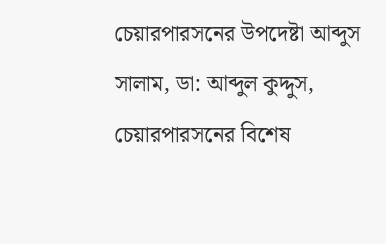চেয়ারপারসনের উপদেষ্টা আব্দুস সালাম, ডা: আব্দুল কুদ্দুস, চেয়ারপারসনের বিশেষ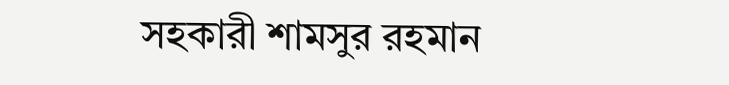সহকারী শামসুর রহমান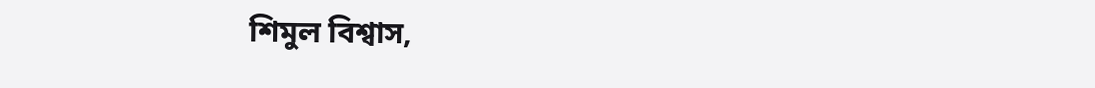শিমুল বিশ্বাস,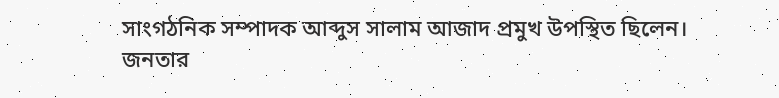সাংগঠনিক সম্পাদক আব্দুস সালাম আজাদ প্রমুখ উপস্থিত ছিলেন।
জনতার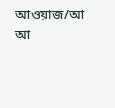আওয়াজ/আ আ